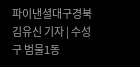파이낸셜대구경북 김유신 기자 | 수성구 범물1동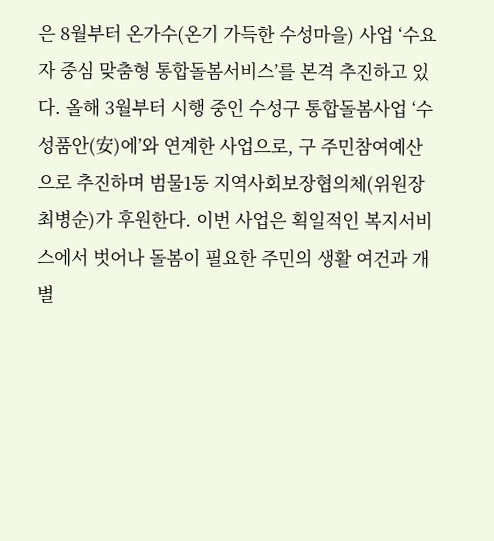은 8월부터 온가수(온기 가득한 수성마을) 사업 ‘수요자 중심 맞춤형 통합돌봄서비스’를 본격 추진하고 있다. 올해 3월부터 시행 중인 수성구 통합돌봄사업 ‘수성품안(安)에’와 연계한 사업으로, 구 주민참여예산으로 추진하며 범물1동 지역사회보장협의체(위원장 최병순)가 후원한다. 이번 사업은 획일적인 복지서비스에서 벗어나 돌봄이 필요한 주민의 생활 여건과 개별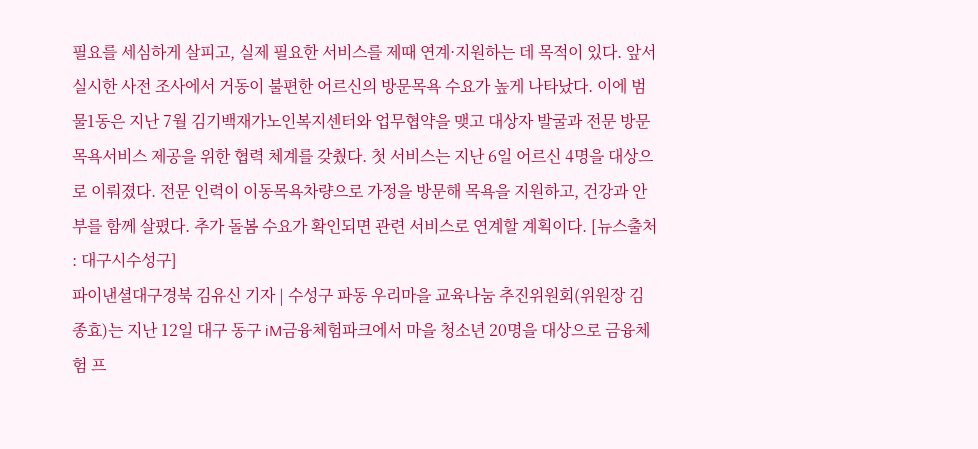필요를 세심하게 살피고, 실제 필요한 서비스를 제때 연계·지원하는 데 목적이 있다. 앞서 실시한 사전 조사에서 거동이 불편한 어르신의 방문목욕 수요가 높게 나타났다. 이에 범물1동은 지난 7월 김기백재가노인복지센터와 업무협약을 맺고 대상자 발굴과 전문 방문목욕서비스 제공을 위한 협력 체계를 갖췄다. 첫 서비스는 지난 6일 어르신 4명을 대상으로 이뤄졌다. 전문 인력이 이동목욕차량으로 가정을 방문해 목욕을 지원하고, 건강과 안부를 함께 살폈다. 추가 돌봄 수요가 확인되면 관련 서비스로 연계할 계획이다. [뉴스출처 : 대구시수성구]
파이낸셜대구경북 김유신 기자 | 수성구 파동 우리마을 교육나눔 추진위원회(위원장 김종효)는 지난 12일 대구 동구 iM금융체험파크에서 마을 청소년 20명을 대상으로 금융체험 프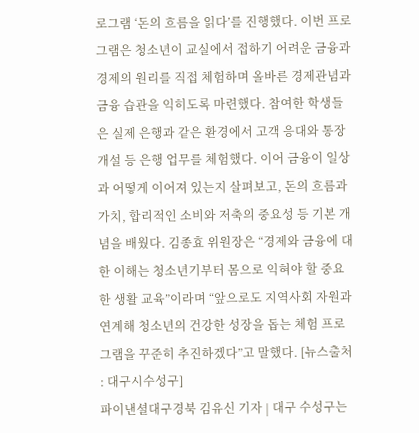로그램 ‘돈의 흐름을 읽다’를 진행했다. 이번 프로그램은 청소년이 교실에서 접하기 어려운 금융과 경제의 원리를 직접 체험하며 올바른 경제관념과 금융 습관을 익히도록 마련했다. 참여한 학생들은 실제 은행과 같은 환경에서 고객 응대와 통장 개설 등 은행 업무를 체험했다. 이어 금융이 일상과 어떻게 이어져 있는지 살펴보고, 돈의 흐름과 가치, 합리적인 소비와 저축의 중요성 등 기본 개념을 배웠다. 김종효 위원장은 “경제와 금융에 대한 이해는 청소년기부터 몸으로 익혀야 할 중요한 생활 교육”이라며 “앞으로도 지역사회 자원과 연계해 청소년의 건강한 성장을 돕는 체험 프로그램을 꾸준히 추진하겠다”고 말했다. [뉴스출처 : 대구시수성구]
파이낸셜대구경북 김유신 기자 | 대구 수성구는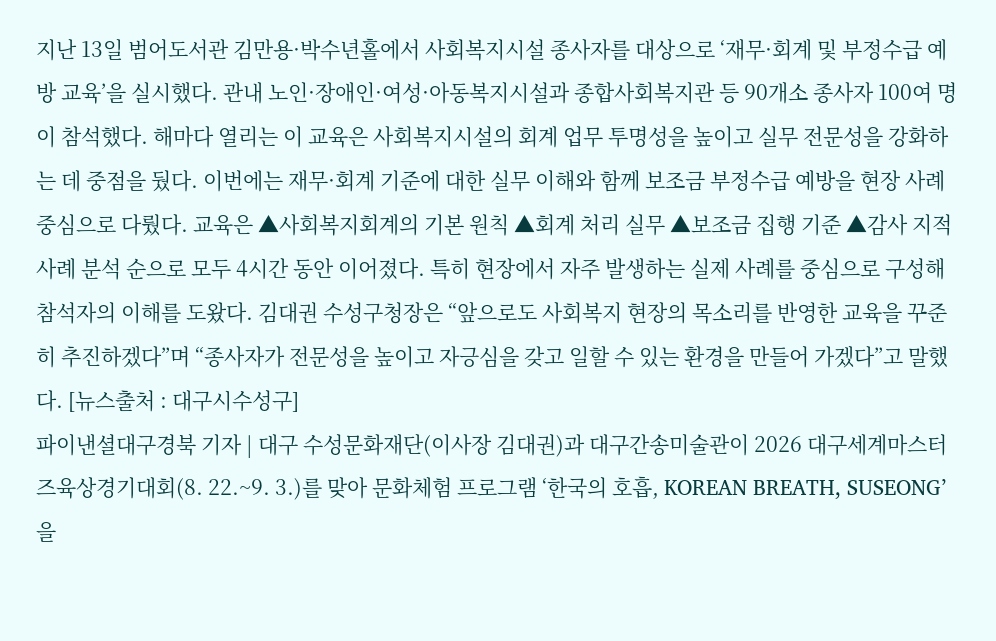지난 13일 범어도서관 김만용·박수년홀에서 사회복지시설 종사자를 대상으로 ‘재무·회계 및 부정수급 예방 교육’을 실시했다. 관내 노인·장애인·여성·아동복지시설과 종합사회복지관 등 90개소 종사자 100여 명이 참석했다. 해마다 열리는 이 교육은 사회복지시설의 회계 업무 투명성을 높이고 실무 전문성을 강화하는 데 중점을 뒀다. 이번에는 재무·회계 기준에 대한 실무 이해와 함께 보조금 부정수급 예방을 현장 사례 중심으로 다뤘다. 교육은 ▲사회복지회계의 기본 원칙 ▲회계 처리 실무 ▲보조금 집행 기준 ▲감사 지적 사례 분석 순으로 모두 4시간 동안 이어졌다. 특히 현장에서 자주 발생하는 실제 사례를 중심으로 구성해 참석자의 이해를 도왔다. 김대권 수성구청장은 “앞으로도 사회복지 현장의 목소리를 반영한 교육을 꾸준히 추진하겠다”며 “종사자가 전문성을 높이고 자긍심을 갖고 일할 수 있는 환경을 만들어 가겠다”고 말했다. [뉴스출처 : 대구시수성구]
파이낸셜대구경북 기자 | 대구 수성문화재단(이사장 김대권)과 대구간송미술관이 2026 대구세계마스터즈육상경기대회(8. 22.~9. 3.)를 맞아 문화체험 프로그램 ‘한국의 호흡, KOREAN BREATH, SUSEONG’을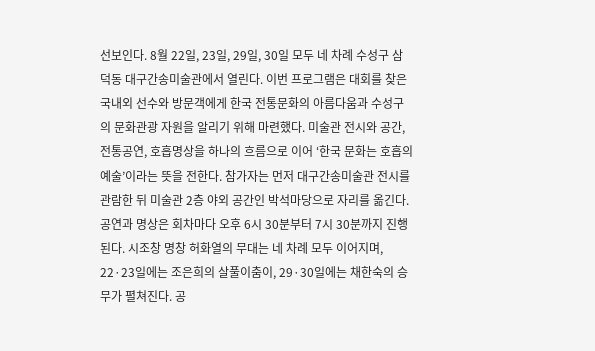선보인다. 8월 22일, 23일, 29일, 30일 모두 네 차례 수성구 삼덕동 대구간송미술관에서 열린다. 이번 프로그램은 대회를 찾은 국내외 선수와 방문객에게 한국 전통문화의 아름다움과 수성구의 문화관광 자원을 알리기 위해 마련했다. 미술관 전시와 공간, 전통공연, 호흡명상을 하나의 흐름으로 이어 ‘한국 문화는 호흡의 예술’이라는 뜻을 전한다. 참가자는 먼저 대구간송미술관 전시를 관람한 뒤 미술관 2층 야외 공간인 박석마당으로 자리를 옮긴다. 공연과 명상은 회차마다 오후 6시 30분부터 7시 30분까지 진행된다. 시조창 명창 허화열의 무대는 네 차례 모두 이어지며, 22·23일에는 조은희의 살풀이춤이, 29·30일에는 채한숙의 승무가 펼쳐진다. 공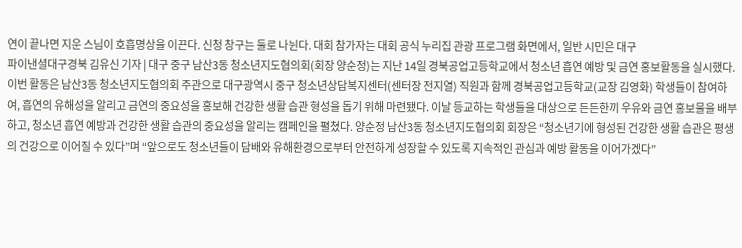연이 끝나면 지운 스님이 호흡명상을 이끈다. 신청 창구는 둘로 나뉜다. 대회 참가자는 대회 공식 누리집 관광 프로그램 화면에서, 일반 시민은 대구
파이낸셜대구경북 김유신 기자 | 대구 중구 남산3동 청소년지도협의회(회장 양순정)는 지난 14일 경북공업고등학교에서 청소년 흡연 예방 및 금연 홍보활동을 실시했다. 이번 활동은 남산3동 청소년지도협의회 주관으로 대구광역시 중구 청소년상담복지센터(센터장 전지열) 직원과 함께 경북공업고등학교(교장 김영화) 학생들이 참여하여, 흡연의 유해성을 알리고 금연의 중요성을 홍보해 건강한 생활 습관 형성을 돕기 위해 마련됐다. 이날 등교하는 학생들을 대상으로 든든한끼 우유와 금연 홍보물을 배부하고, 청소년 흡연 예방과 건강한 생활 습관의 중요성을 알리는 캠페인을 펼쳤다. 양순정 남산3동 청소년지도협의회 회장은 “청소년기에 형성된 건강한 생활 습관은 평생의 건강으로 이어질 수 있다”며 “앞으로도 청소년들이 담배와 유해환경으로부터 안전하게 성장할 수 있도록 지속적인 관심과 예방 활동을 이어가겠다”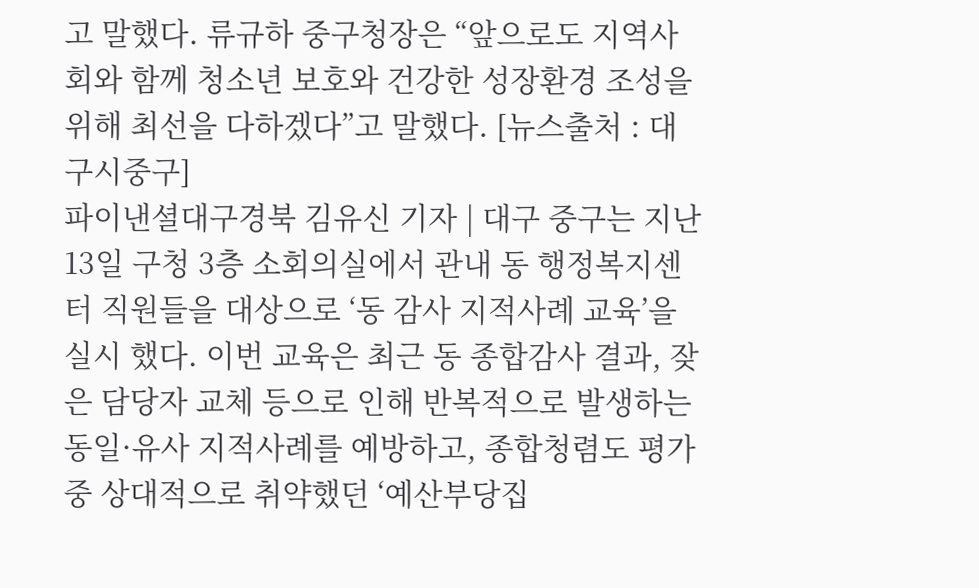고 말했다. 류규하 중구청장은 “앞으로도 지역사회와 함께 청소년 보호와 건강한 성장환경 조성을 위해 최선을 다하겠다”고 말했다. [뉴스출처 : 대구시중구]
파이낸셜대구경북 김유신 기자 | 대구 중구는 지난 13일 구청 3층 소회의실에서 관내 동 행정복지센터 직원들을 대상으로 ‘동 감사 지적사례 교육’을 실시 했다. 이번 교육은 최근 동 종합감사 결과, 잦은 담당자 교체 등으로 인해 반복적으로 발생하는 동일·유사 지적사례를 예방하고, 종합청렴도 평가 중 상대적으로 취약했던 ‘예산부당집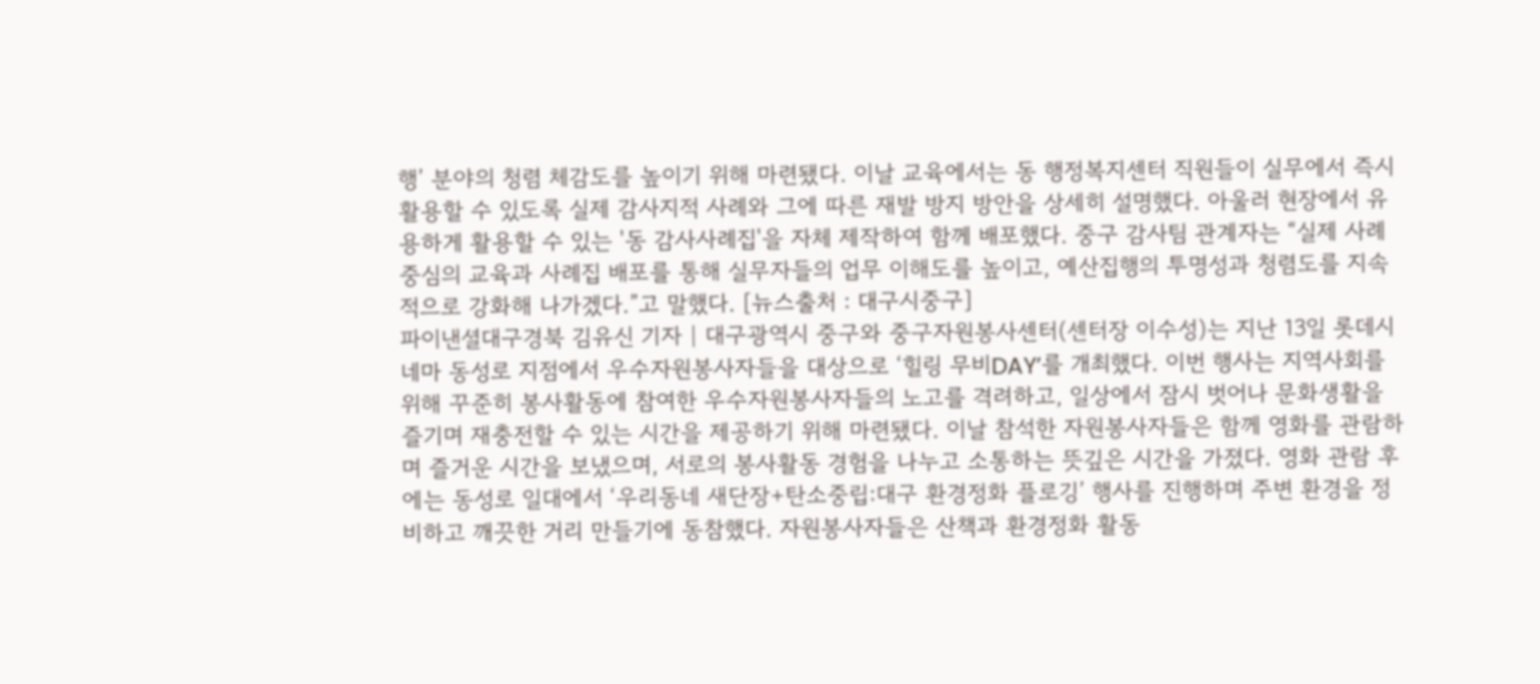행’ 분야의 청렴 체감도를 높이기 위해 마련됐다. 이날 교육에서는 동 행정복지센터 직원들이 실무에서 즉시 활용할 수 있도록 실제 감사지적 사례와 그에 따른 재발 방지 방안을 상세히 설명했다. 아울러 현장에서 유용하게 활용할 수 있는 '동 감사사례집'을 자체 제작하여 함께 배포했다. 중구 감사팀 관계자는 “실제 사례 중심의 교육과 사례집 배포를 통해 실무자들의 업무 이해도를 높이고, 예산집행의 투명성과 청렴도를 지속적으로 강화해 나가겠다.”고 말했다. [뉴스출처 : 대구시중구]
파이낸셜대구경북 김유신 기자 | 대구광역시 중구와 중구자원봉사센터(센터장 이수성)는 지난 13일 롯데시네마 동성로 지점에서 우수자원봉사자들을 대상으로 ‘힐링 무비DAY’를 개최했다. 이번 행사는 지역사회를 위해 꾸준히 봉사활동에 참여한 우수자원봉사자들의 노고를 격려하고, 일상에서 잠시 벗어나 문화생활을 즐기며 재충전할 수 있는 시간을 제공하기 위해 마련됐다. 이날 참석한 자원봉사자들은 함께 영화를 관람하며 즐거운 시간을 보냈으며, 서로의 봉사활동 경험을 나누고 소통하는 뜻깊은 시간을 가졌다. 영화 관람 후에는 동성로 일대에서 ‘우리동네 새단장+탄소중립:대구 환경정화 플로깅’ 행사를 진행하며 주변 환경을 정비하고 깨끗한 거리 만들기에 동참했다. 자원봉사자들은 산책과 환경정화 활동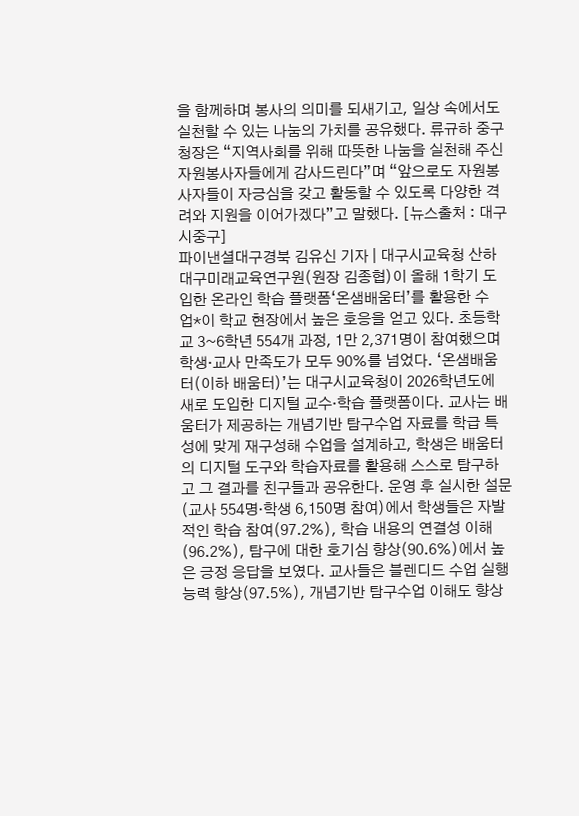을 함께하며 봉사의 의미를 되새기고, 일상 속에서도 실천할 수 있는 나눔의 가치를 공유했다. 류규하 중구청장은 “지역사회를 위해 따뜻한 나눔을 실천해 주신 자원봉사자들에게 감사드린다”며 “앞으로도 자원봉사자들이 자긍심을 갖고 활동할 수 있도록 다양한 격려와 지원을 이어가겠다”고 말했다. [뉴스출처 : 대구시중구]
파이낸셜대구경북 김유신 기자 | 대구시교육청 산하 대구미래교육연구원(원장 김종협)이 올해 1학기 도입한 온라인 학습 플랫폼‘온샘배움터’를 활용한 수업*이 학교 현장에서 높은 호응을 얻고 있다. 초등학교 3~6학년 554개 과정, 1만 2,371명이 참여했으며 학생·교사 만족도가 모두 90%를 넘었다. ‘온샘배움터(이하 배움터)’는 대구시교육청이 2026학년도에 새로 도입한 디지털 교수·학습 플랫폼이다. 교사는 배움터가 제공하는 개념기반 탐구수업 자료를 학급 특성에 맞게 재구성해 수업을 설계하고, 학생은 배움터의 디지털 도구와 학습자료를 활용해 스스로 탐구하고 그 결과를 친구들과 공유한다. 운영 후 실시한 설문(교사 554명·학생 6,150명 참여)에서 학생들은 자발적인 학습 참여(97.2%), 학습 내용의 연결성 이해(96.2%), 탐구에 대한 호기심 향상(90.6%)에서 높은 긍정 응답을 보였다. 교사들은 블렌디드 수업 실행 능력 향상(97.5%), 개념기반 탐구수업 이해도 향상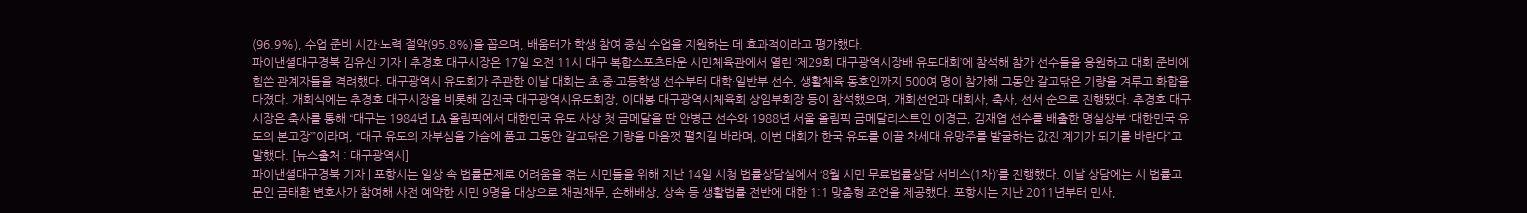(96.9%), 수업 준비 시간·노력 절약(95.8%)을 꼽으며, 배움터가 학생 참여 중심 수업을 지원하는 데 효과적이라고 평가했다.
파이낸셜대구경북 김유신 기자 | 추경호 대구시장은 17일 오전 11시 대구 복합스포츠타운 시민체육관에서 열린 ‘제29회 대구광역시장배 유도대회’에 참석해 참가 선수들을 응원하고 대회 준비에 힘쓴 관계자들을 격려했다. 대구광역시 유도회가 주관한 이날 대회는 초·중·고등학생 선수부터 대학·일반부 선수, 생활체육 동호인까지 500여 명이 참가해 그동안 갈고닦은 기량을 겨루고 화합을 다졌다. 개회식에는 추경호 대구시장을 비롯해 김진국 대구광역시유도회장, 이대봉 대구광역시체육회 상임부회장 등이 참석했으며, 개회선언과 대회사, 축사, 선서 순으로 진행됐다. 추경호 대구시장은 축사를 통해 “대구는 1984년 LA 올림픽에서 대한민국 유도 사상 첫 금메달을 딴 안병근 선수와 1988년 서울 올림픽 금메달리스트인 이경근, 김재엽 선수를 배출한 명실상부 ‘대한민국 유도의 본고장’”이라며, “대구 유도의 자부심을 가슴에 품고 그동안 갈고닦은 기량을 마음껏 펼치길 바라며, 이번 대회가 한국 유도를 이끌 차세대 유망주를 발굴하는 값진 계기가 되기를 바란다”고 말했다. [뉴스출처 : 대구광역시]
파이낸셜대구경북 기자 | 포항시는 일상 속 법률문제로 어려움을 겪는 시민들을 위해 지난 14일 시청 법률상담실에서 ‘8월 시민 무료법률상담 서비스(1차)’를 진행했다. 이날 상담에는 시 법률고문인 금태환 변호사가 참여해 사전 예약한 시민 9명을 대상으로 채권채무, 손해배상, 상속 등 생활법률 전반에 대한 1:1 맞춤형 조언을 제공했다. 포항시는 지난 2011년부터 민사,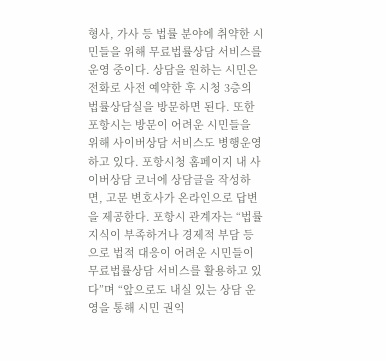형사, 가사 등 법률 분야에 취약한 시민들을 위해 무료법률상담 서비스를 운영 중이다. 상담을 원하는 시민은 전화로 사전 예약한 후 시청 3층의 법률상담실을 방문하면 된다. 또한 포항시는 방문이 어려운 시민들을 위해 사이버상담 서비스도 병행운영하고 있다. 포항시청 홈페이지 내 사이버상담 코너에 상담글을 작성하면, 고문 변호사가 온라인으로 답변을 제공한다. 포항시 관계자는 “법률 지식이 부족하거나 경제적 부담 등으로 법적 대응이 어려운 시민들이 무료법률상담 서비스를 활용하고 있다”며 “앞으로도 내실 있는 상담 운영을 통해 시민 권익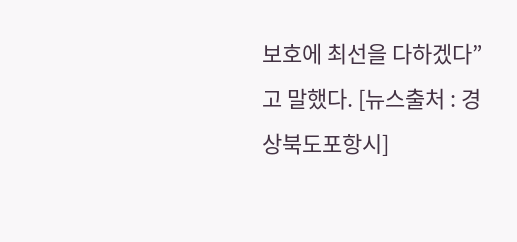보호에 최선을 다하겠다”고 말했다. [뉴스출처 : 경상북도포항시]